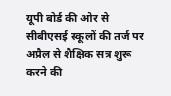यूपी बोर्ड की ओर से सीबीएसई स्कूलों की तर्ज पर अप्रैल से शैक्षिक सत्र शुरू करने की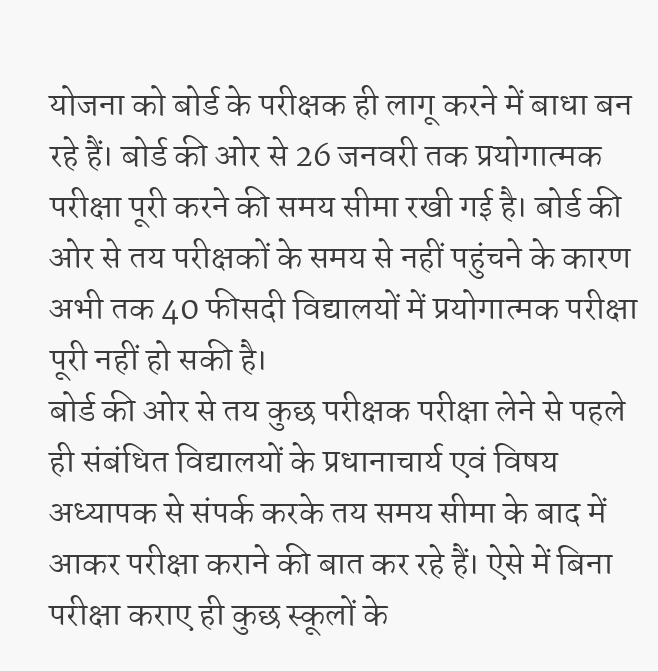योजना को बोर्ड के परीक्षक ही लागू करने में बाधा बन रहे हैं। बोर्ड की ओर से 26 जनवरी तक प्रयोगात्मक परीक्षा पूरी करने की समय सीमा रखी गई है। बोर्ड की ओर से तय परीक्षकों के समय से नहीं पहुंचने के कारण अभी तक 40 फीसदी विद्यालयों में प्रयोगात्मक परीक्षा पूरी नहीं हो सकी है।
बोर्ड की ओर से तय कुछ परीक्षक परीक्षा लेने से पहले ही संबंधित विद्यालयों के प्रधानाचार्य एवं विषय अध्यापक से संपर्क करके तय समय सीमा के बाद में आकर परीक्षा कराने की बात कर रहे हैं। ऐसे में बिना परीक्षा कराए ही कुछ स्कूलों के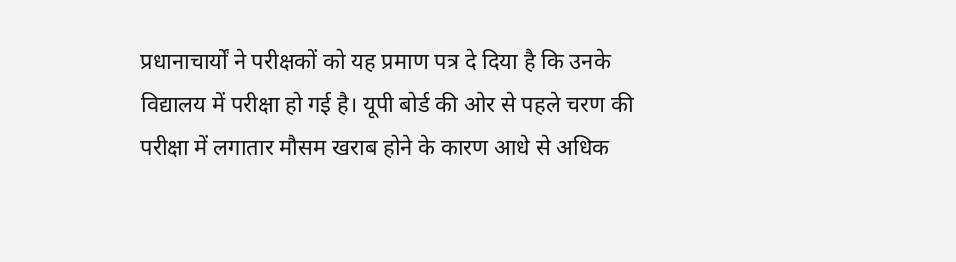प्रधानाचार्यों ने परीक्षकों को यह प्रमाण पत्र दे दिया है कि उनके विद्यालय में परीक्षा हो गई है। यूपी बोर्ड की ओर से पहले चरण की परीक्षा में लगातार मौसम खराब होने के कारण आधे से अधिक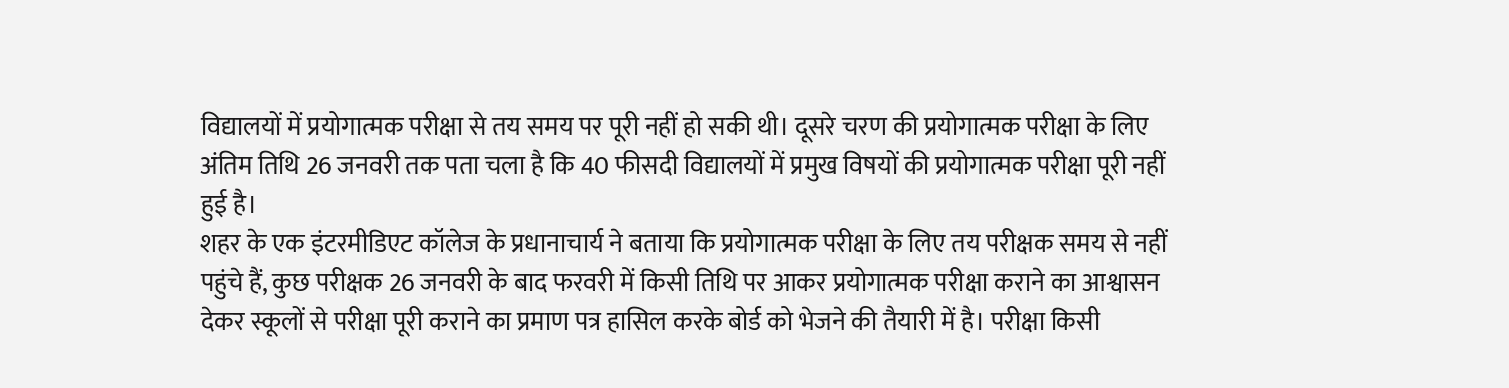विद्यालयों में प्रयोगात्मक परीक्षा से तय समय पर पूरी नहीं हो सकी थी। दूसरे चरण की प्रयोगात्मक परीक्षा के लिए अंतिम तिथि 26 जनवरी तक पता चला है कि 40 फीसदी विद्यालयों में प्रमुख विषयों की प्रयोगात्मक परीक्षा पूरी नहीं हुई है।
शहर के एक इंटरमीडिएट कॉलेज के प्रधानाचार्य ने बताया कि प्रयोगात्मक परीक्षा के लिए तय परीक्षक समय से नहीं पहुंचे हैं, कुछ परीक्षक 26 जनवरी के बाद फरवरी में किसी तिथि पर आकर प्रयोगात्मक परीक्षा कराने का आश्वासन देकर स्कूलों से परीक्षा पूरी कराने का प्रमाण पत्र हासिल करके बोर्ड को भेजने की तैयारी में है। परीक्षा किसी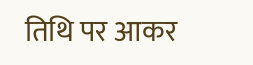तिथि पर आकर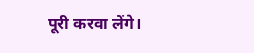पूरी करवा लेंगे।